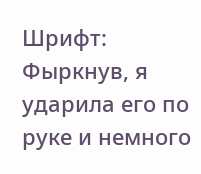Шрифт:
Фыркнув, я ударила его по руке и немного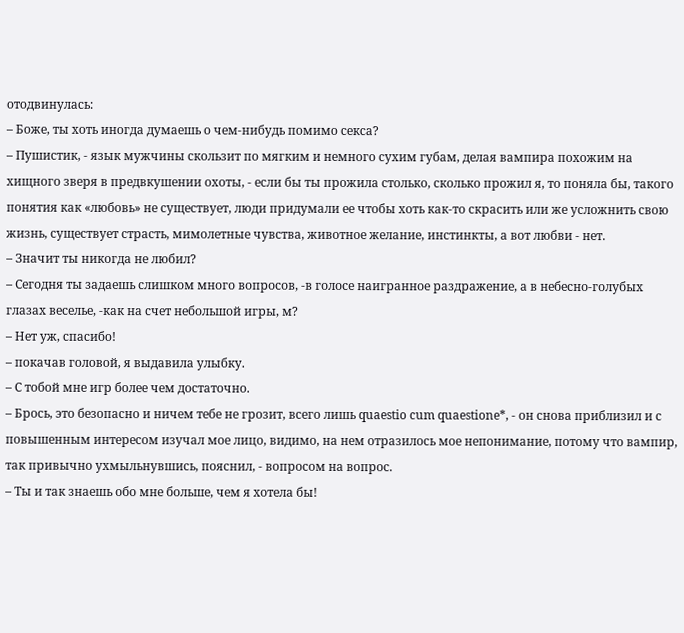отодвинулась:
– Боже, ты хоть иногда думаешь о чем-нибудь помимо секса?
– Пушистик, - язык мужчины скользит по мягким и немного сухим губам, делая вампира похожим на хищного зверя в предвкушении охоты, - если бы ты прожила столько, сколько прожил я, то поняла бы, такого понятия как «любовь» не существует, люди придумали ее чтобы хоть как-то скрасить или же усложнить свою жизнь, существует страсть, мимолетные чувства, животное желание, инстинкты, а вот любви - нет.
– Значит ты никогда не любил?
– Сегодня ты задаешь слишком много вопросов, -в голосе наигранное раздражение, а в небесно-голубых глазах веселье, -как на счет небольшой игры, м?
– Нет уж, спасибо!
– покачав головой, я выдавила улыбку.
– С тобой мне игр более чем достаточно.
– Брось, это безопасно и ничем тебе не грозит, всего лишь quaestio cum quaestione*, - он снова приблизил и с повышенным интересом изучал мое лицо, видимо, на нем отразилось мое непонимание, потому что вампир, так привычно ухмыльнувшись, пояснил, - вопросом на вопрос.
– Ты и так знаешь обо мне больше, чем я хотела бы!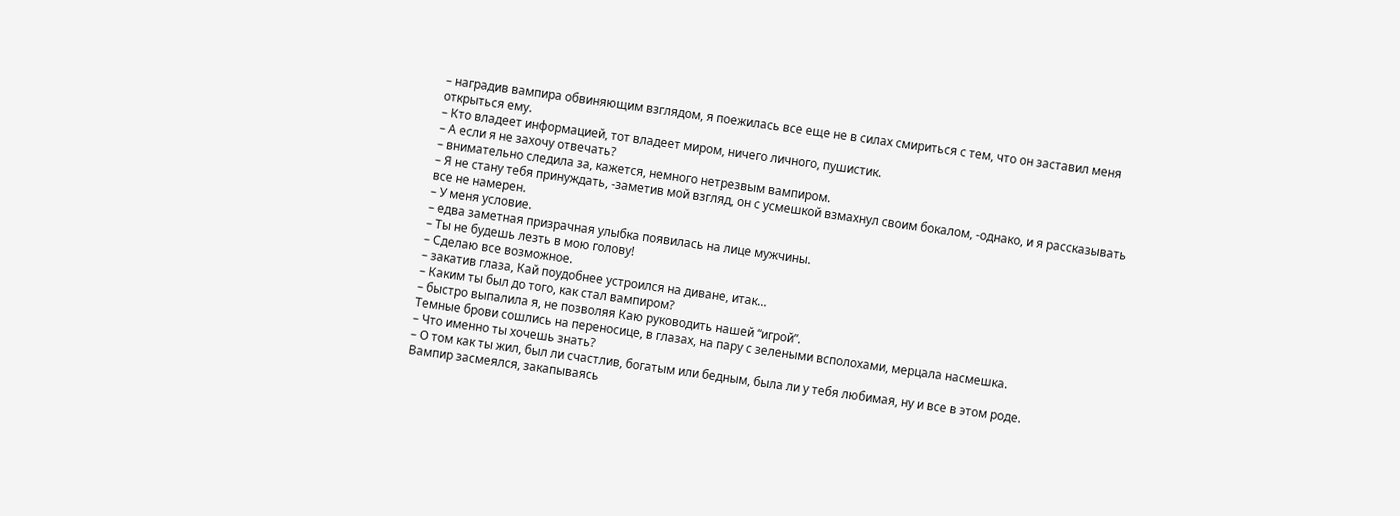– наградив вампира обвиняющим взглядом, я поежилась все еще не в силах смириться с тем, что он заставил меня открыться ему.
– Кто владеет информацией, тот владеет миром, ничего личного, пушистик.
– А если я не захочу отвечать?
– внимательно следила за, кажется, немного нетрезвым вампиром.
– Я не стану тебя принуждать, -заметив мой взгляд, он с усмешкой взмахнул своим бокалом, -однако, и я рассказывать все не намерен.
– У меня условие.
– едва заметная призрачная улыбка появилась на лице мужчины.
– Ты не будешь лезть в мою голову!
– Сделаю все возможное.
– закатив глаза, Кай поудобнее устроился на диване, итак…
– Каким ты был до того, как стал вампиром?
– быстро выпалила я, не позволяя Каю руководить нашей “игрой”.
Темные брови сошлись на переносице, в глазах, на пару с зелеными всполохами, мерцала насмешка.
– Что именно ты хочешь знать?
– О том как ты жил, был ли счастлив, богатым или бедным, была ли у тебя любимая, ну и все в этом роде.
Вампир засмеялся, закапываясь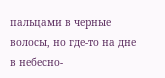пальцами в черные волосы, но где-то на дне в небесно-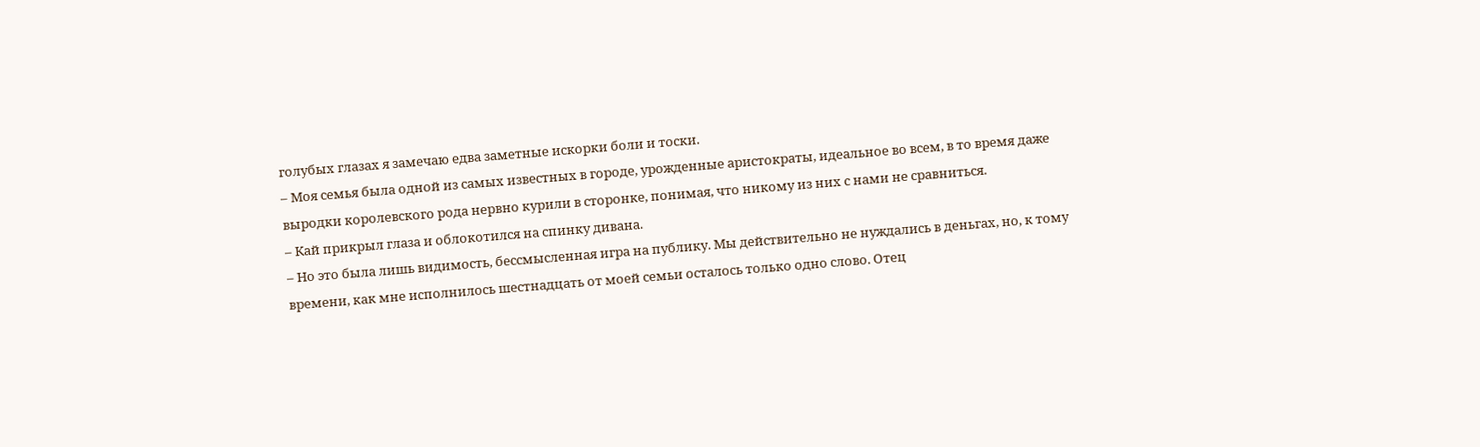голубых глазах я замечаю едва заметные искорки боли и тоски.
– Моя семья была одной из самых известных в городе, урожденные аристократы, идеальное во всем, в то время даже выродки королевского рода нервно курили в сторонке, понимая, что никому из них с нами не сравниться.
– Кай прикрыл глаза и облокотился на спинку дивана.
– Но это была лишь видимость, бессмысленная игра на публику. Мы действительно не нуждались в деньгах, но, к тому времени, как мне исполнилось шестнадцать от моей семьи осталось только одно слово. Отец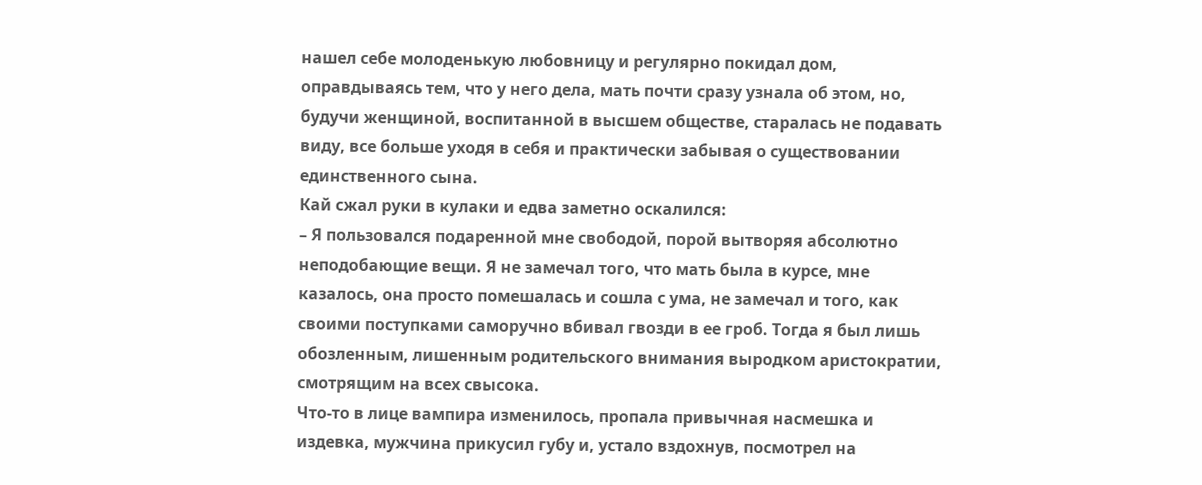нашел себе молоденькую любовницу и регулярно покидал дом, оправдываясь тем, что у него дела, мать почти сразу узнала об этом, но, будучи женщиной, воспитанной в высшем обществе, старалась не подавать виду, все больше уходя в себя и практически забывая о существовании единственного сына.
Кай сжал руки в кулаки и едва заметно оскалился:
– Я пользовался подаренной мне свободой, порой вытворяя абсолютно неподобающие вещи. Я не замечал того, что мать была в курсе, мне казалось, она просто помешалась и сошла с ума, не замечал и того, как своими поступками саморучно вбивал гвозди в ее гроб. Тогда я был лишь обозленным, лишенным родительского внимания выродком аристократии, смотрящим на всех свысока.
Что-то в лице вампира изменилось, пропала привычная насмешка и издевка, мужчина прикусил губу и, устало вздохнув, посмотрел на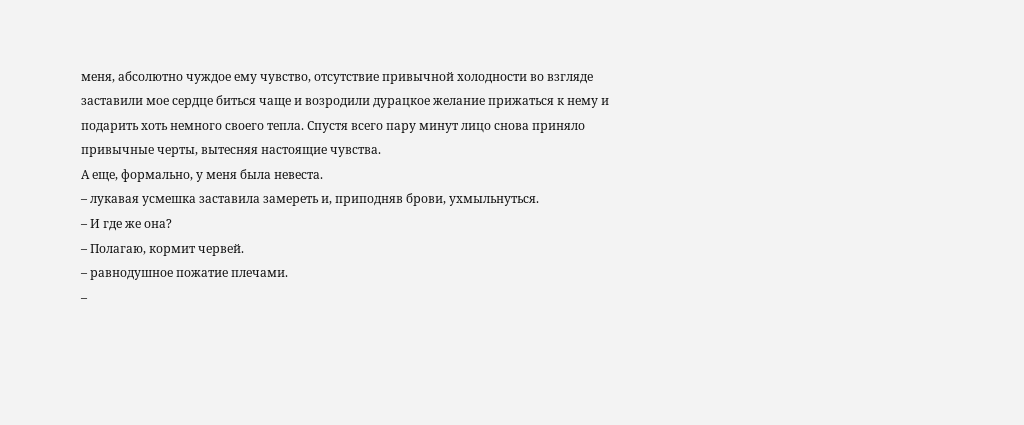меня, абсолютно чуждое ему чувство, отсутствие привычной холодности во взгляде заставили мое сердце биться чаще и возродили дурацкое желание прижаться к нему и подарить хоть немного своего тепла. Спустя всего пару минут лицо снова приняло привычные черты, вытесняя настоящие чувства.
А еще, формально, у меня была невеста.
– лукавая усмешка заставила замереть и, приподняв брови, ухмыльнуться.
– И где же она?
– Полагаю, кормит червей.
– равнодушное пожатие плечами.
–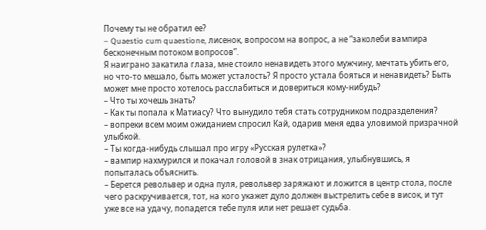Почему ты не обратил ее?
– Quaestio cum quaestione, лисенок, вопросом на вопрос, а не “заколеби вампира бесконечным потоком вопросов”.
Я наиграно закатила глаза, мне стоило ненавидеть этого мужчину, мечтать убить его, но что-то мешало, быть может усталость? Я просто устала бояться и ненавидеть? Быть может мне просто хотелось расслабиться и довериться кому-нибудь?
– Что ты хочешь знать?
– Как ты попала к Матиасу? Что вынудило тебя стать сотрудником подразделения?
– вопреки всем моим ожиданием спросил Кай, одарив меня едва уловимой призрачной улыбкой.
– Ты когда-нибудь слышал про игру «Русская рулетка»?
– вампир нахмурился и покачал головой в знак отрицания, улыбнувшись, я попыталась объяснить.
– Берется револьвер и одна пуля, револьвер заряжают и ложится в центр стола, после чего раскручивается, тот, на кого укажет дуло должен выстрелить себе в висок, и тут уже все на удачу, попадется тебе пуля или нет решает судьба.